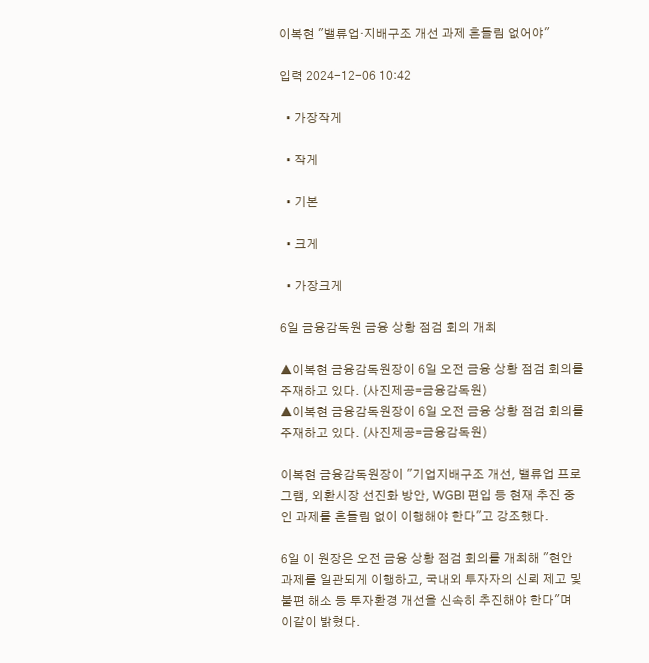이복현 "밸류업·지배구조 개선 과제 흔들림 없어야"

입력 2024-12-06 10:42

  • 가장작게

  • 작게

  • 기본

  • 크게

  • 가장크게

6일 금융감독원 금융 상황 점검 회의 개최

▲이복현 금융감독원장이 6일 오전 금융 상황 점검 회의를 주재하고 있다. (사진제공=금융감독원)
▲이복현 금융감독원장이 6일 오전 금융 상황 점검 회의를 주재하고 있다. (사진제공=금융감독원)

이복현 금융감독원장이 "기업지배구조 개선, 밸류업 프로그램, 외환시장 선진화 방안, WGBI 편입 등 현재 추진 중인 과제를 흔들림 없이 이행해야 한다"고 강조했다.

6일 이 원장은 오전 금융 상황 점검 회의를 개최해 "현안 과제를 일관되게 이행하고, 국내외 투자자의 신뢰 제고 및 불편 해소 등 투자환경 개선을 신속히 추진해야 한다"며 이같이 밝혔다.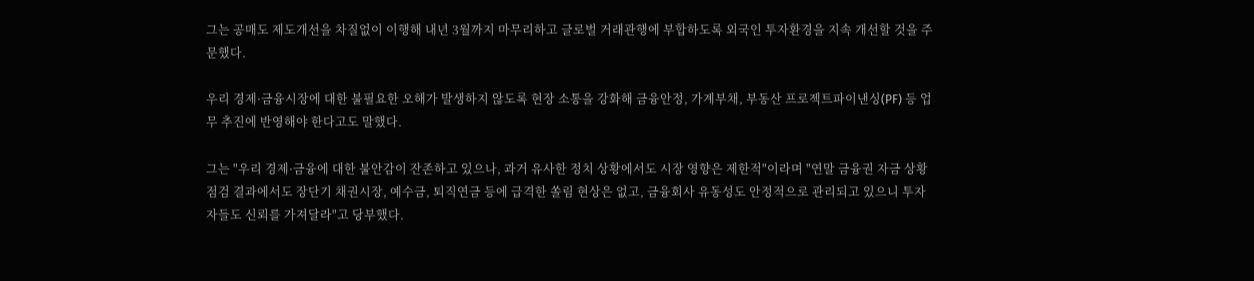그는 공매도 제도개선을 차질없이 이행해 내년 3월까지 마무리하고 글로벌 거래관행에 부합하도록 외국인 투자환경을 지속 개선할 것을 주문했다.

우리 경제·금융시장에 대한 불필요한 오해가 발생하지 않도록 현장 소통을 강화해 금융안정, 가계부채, 부동산 프로젝트파이낸싱(PF) 등 업무 추진에 반영해야 한다고도 말했다.

그는 "우리 경제·금융에 대한 불안감이 잔존하고 있으나, 과거 유사한 정치 상황에서도 시장 영향은 제한적"이라며 "연말 금융권 자금 상황 점검 결과에서도 장단기 채권시장, 예수금, 퇴직연금 등에 급격한 쏠림 현상은 없고, 금융회사 유동성도 안정적으로 관리되고 있으니 투자자들도 신뢰를 가져달라"고 당부했다.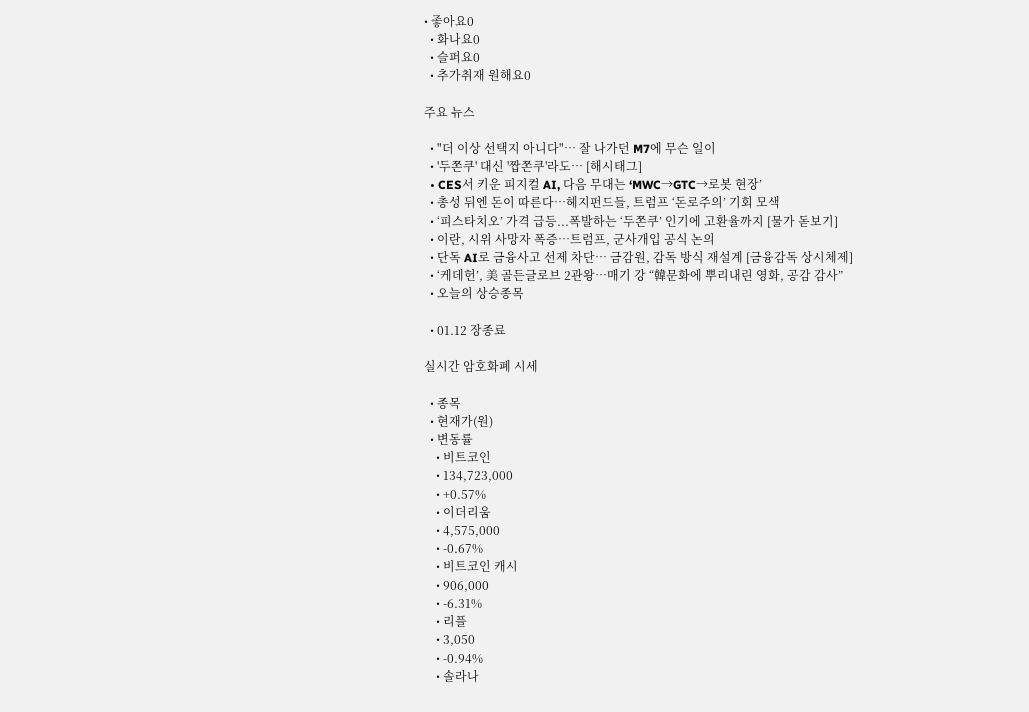• 좋아요0
  • 화나요0
  • 슬퍼요0
  • 추가취재 원해요0

주요 뉴스

  • "더 이상 선택지 아니다"… 잘 나가던 M7에 무슨 일이
  • '두쫀쿠' 대신 '짭쫀쿠'라도… [해시태그]
  • CES서 키운 피지컬 AI, 다음 무대는 ‘MWC→GTC→로봇 현장’
  • 총성 뒤엔 돈이 따른다⋯헤지펀드들, 트럼프 ‘돈로주의’ 기회 모색
  • ‘피스타치오’ 가격 급등...폭발하는 ‘두쫀쿠’ 인기에 고환율까지 [물가 돋보기]
  • 이란, 시위 사망자 폭증…트럼프, 군사개입 공식 논의
  • 단독 AI로 금융사고 선제 차단… 금감원, 감독 방식 재설계 [금융감독 상시체제]
  • ‘케데헌’, 美 골든글로브 2관왕⋯매기 강 “韓문화에 뿌리내린 영화, 공감 감사”
  • 오늘의 상승종목

  • 01.12 장종료

실시간 암호화폐 시세

  • 종목
  • 현재가(원)
  • 변동률
    • 비트코인
    • 134,723,000
    • +0.57%
    • 이더리움
    • 4,575,000
    • -0.67%
    • 비트코인 캐시
    • 906,000
    • -6.31%
    • 리플
    • 3,050
    • -0.94%
    • 솔라나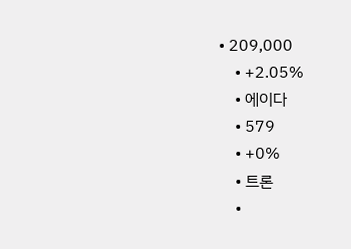• 209,000
    • +2.05%
    • 에이다
    • 579
    • +0%
    • 트론
    •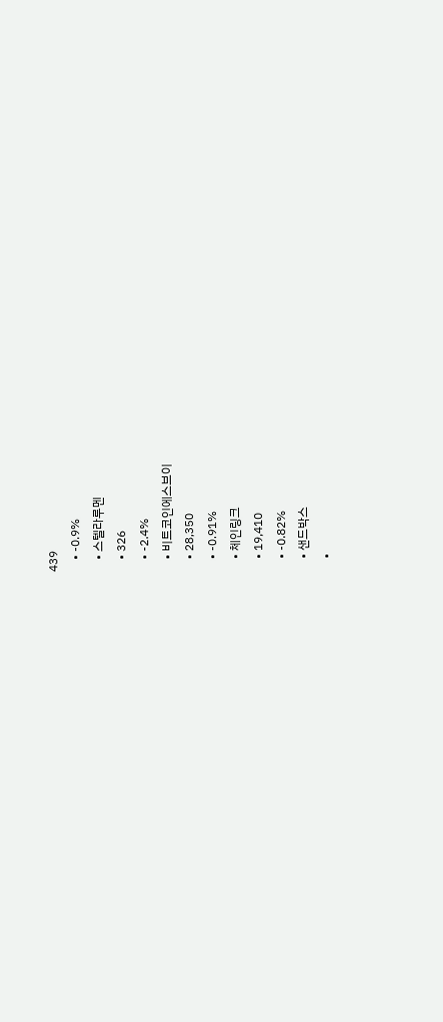439
    • -0.9%
    • 스텔라루멘
    • 326
    • -2.4%
    • 비트코인에스브이
    • 28,350
    • -0.91%
    • 체인링크
    • 19,410
    • -0.82%
    • 샌드박스
    •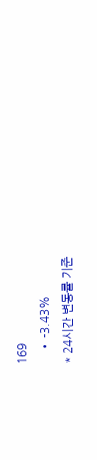169
    • -3.43%
* 24시간 변동률 기준